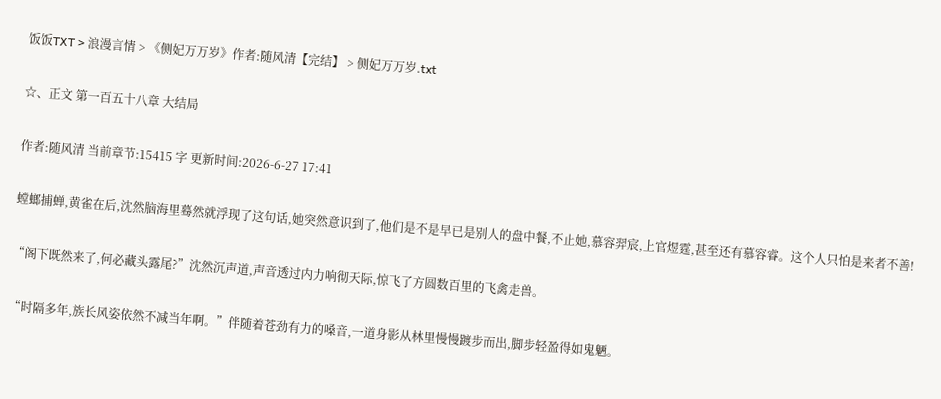饭饭TXT > 浪漫言情 > 《侧妃万万岁》作者:随风清【完结】 > 侧妃万万岁.txt

☆、正文 第一百五十八章 大结局

作者:随风清 当前章节:15415 字 更新时间:2026-6-27 17:41

螳螂捕蝉,黄雀在后,沈然脑海里蓦然就浮现了这句话,她突然意识到了,他们是不是早已是别人的盘中餐,不止她,慕容羿宸,上官煜霆,甚至还有慕容睿。这个人只怕是来者不善!

“阁下既然来了,何必藏头露尾?”沈然沉声道,声音透过内力响彻天际,惊飞了方圆数百里的飞禽走兽。

“时隔多年,族长风姿依然不减当年啊。”伴随着苍劲有力的嗓音,一道身影从林里慢慢踱步而出,脚步轻盈得如鬼魉。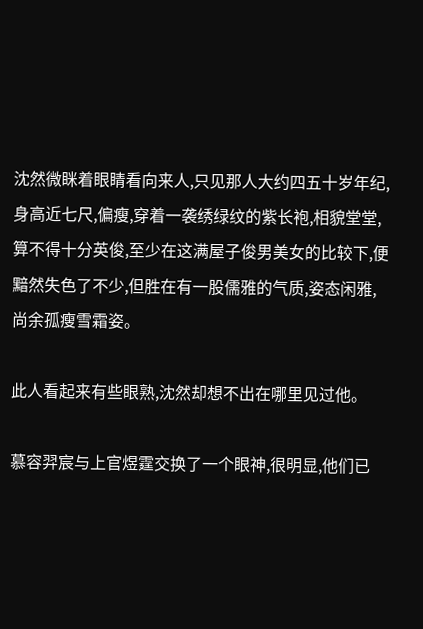沈然微眯着眼睛看向来人,只见那人大约四五十岁年纪,身高近七尺,偏瘦,穿着一袭绣绿纹的紫长袍,相貌堂堂,算不得十分英俊,至少在这满屋子俊男美女的比较下,便黯然失色了不少,但胜在有一股儒雅的气质,姿态闲雅,尚余孤瘦雪霜姿。

此人看起来有些眼熟,沈然却想不出在哪里见过他。

慕容羿宸与上官煜霆交换了一个眼神,很明显,他们已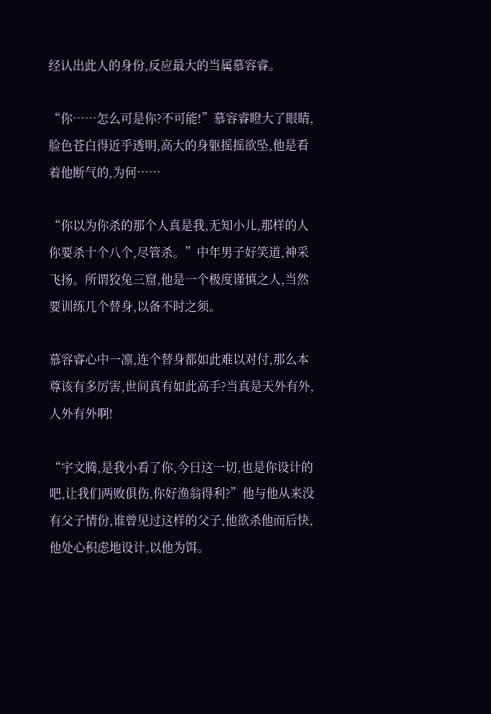经认出此人的身份,反应最大的当属慕容睿。

“你……怎么可是你?不可能!”慕容睿瞪大了眼睛,脸色苍白得近乎透明,高大的身躯摇摇欲坠,他是看着他断气的,为何……

“你以为你杀的那个人真是我,无知小儿,那样的人你要杀十个八个,尽管杀。”中年男子好笑道,神采飞扬。所谓狡兔三窟,他是一个极度谨慎之人,当然要训练几个替身,以备不时之须。

慕容睿心中一凛,连个替身都如此难以对付,那么本尊该有多厉害,世间真有如此高手?当真是天外有外,人外有外啊!

“宇文腾,是我小看了你,今日这一切,也是你设计的吧,让我们两败俱伤,你好渔翁得利?”他与他从来没有父子情份,谁曾见过这样的父子,他欲杀他而后快,他处心积虑地设计,以他为饵。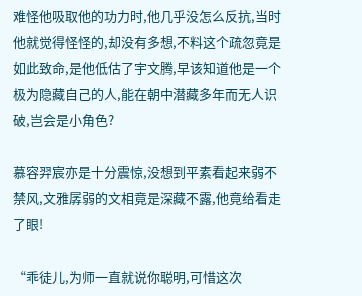难怪他吸取他的功力时,他几乎没怎么反抗,当时他就觉得怪怪的,却没有多想,不料这个疏忽竟是如此致命,是他低估了宇文腾,早该知道他是一个极为隐藏自己的人,能在朝中潜藏多年而无人识破,岂会是小角色?

慕容羿宸亦是十分震惊,没想到平素看起来弱不禁风,文雅孱弱的文相竟是深藏不露,他竟给看走了眼!

“乖徒儿,为师一直就说你聪明,可惜这次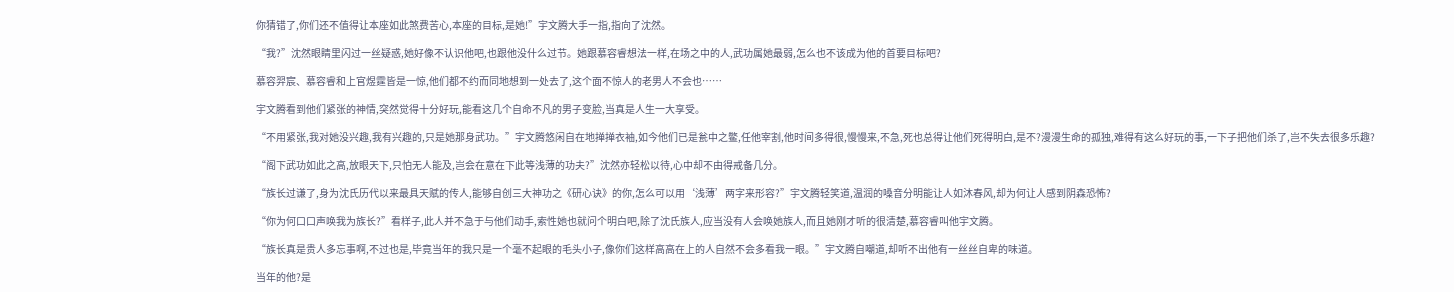你猜错了,你们还不值得让本座如此煞费苦心,本座的目标,是她!”宇文腾大手一指,指向了沈然。

“我?”沈然眼睛里闪过一丝疑惑,她好像不认识他吧,也跟他没什么过节。她跟慕容睿想法一样,在场之中的人,武功属她最弱,怎么也不该成为他的首要目标吧?

慕容羿宸、慕容睿和上官煜霆皆是一惊,他们都不约而同地想到一处去了,这个面不惊人的老男人不会也……

宇文腾看到他们紧张的神情,突然觉得十分好玩,能看这几个自命不凡的男子变脸,当真是人生一大享受。

“不用紧张,我对她没兴趣,我有兴趣的,只是她那身武功。”宇文腾悠闲自在地掸掸衣袖,如今他们已是瓮中之鳖,任他宰割,他时间多得很,慢慢来,不急,死也总得让他们死得明白,是不?漫漫生命的孤独,难得有这么好玩的事,一下子把他们杀了,岂不失去很多乐趣?

“阁下武功如此之高,放眼天下,只怕无人能及,岂会在意在下此等浅薄的功夫?”沈然亦轻松以待,心中却不由得戒备几分。

“族长过谦了,身为沈氏历代以来最具天赋的传人,能够自创三大神功之《研心诀》的你,怎么可以用‘浅薄’两字来形容?”宇文腾轻笑道,温润的嗓音分明能让人如沐春风,却为何让人感到阴森恐怖?

“你为何口口声唤我为族长?”看样子,此人并不急于与他们动手,索性她也就问个明白吧,除了沈氏族人,应当没有人会唤她族人,而且她刚才听的很清楚,慕容睿叫他宇文腾。

“族长真是贵人多忘事啊,不过也是,毕竟当年的我只是一个毫不起眼的毛头小子,像你们这样高高在上的人自然不会多看我一眼。”宇文腾自嘲道,却听不出他有一丝丝自卑的味道。

当年的他?是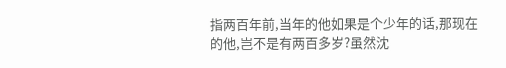指两百年前,当年的他如果是个少年的话,那现在的他,岂不是有两百多岁?虽然沈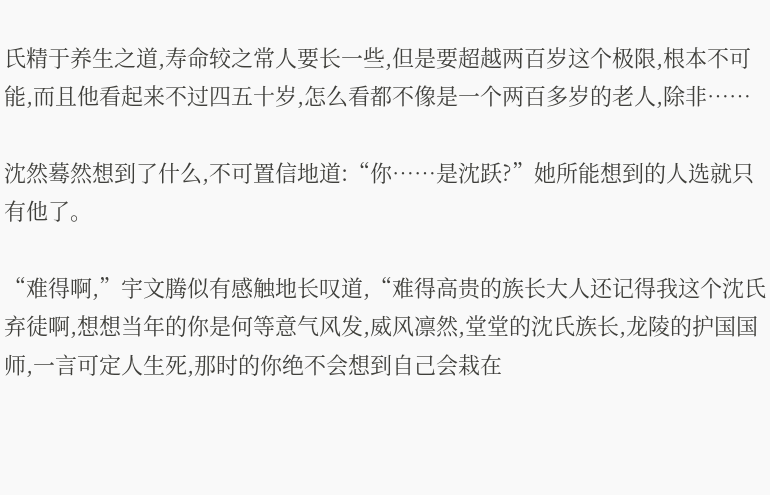氏精于养生之道,寿命较之常人要长一些,但是要超越两百岁这个极限,根本不可能,而且他看起来不过四五十岁,怎么看都不像是一个两百多岁的老人,除非……

沈然蓦然想到了什么,不可置信地道:“你……是沈跃?”她所能想到的人选就只有他了。

“难得啊,”宇文腾似有感触地长叹道,“难得高贵的族长大人还记得我这个沈氏弃徒啊,想想当年的你是何等意气风发,威风凛然,堂堂的沈氏族长,龙陵的护国国师,一言可定人生死,那时的你绝不会想到自己会栽在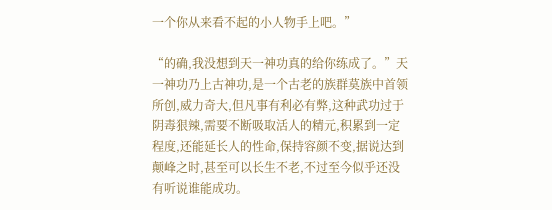一个你从来看不起的小人物手上吧。”

“的确,我没想到天一神功真的给你练成了。”天一神功乃上古神功,是一个古老的族群莫族中首领所创,威力奇大,但凡事有利必有弊,这种武功过于阴毒狠辣,需要不断吸取活人的精元,积累到一定程度,还能延长人的性命,保持容颜不变,据说达到颠峰之时,甚至可以长生不老,不过至今似乎还没有听说谁能成功。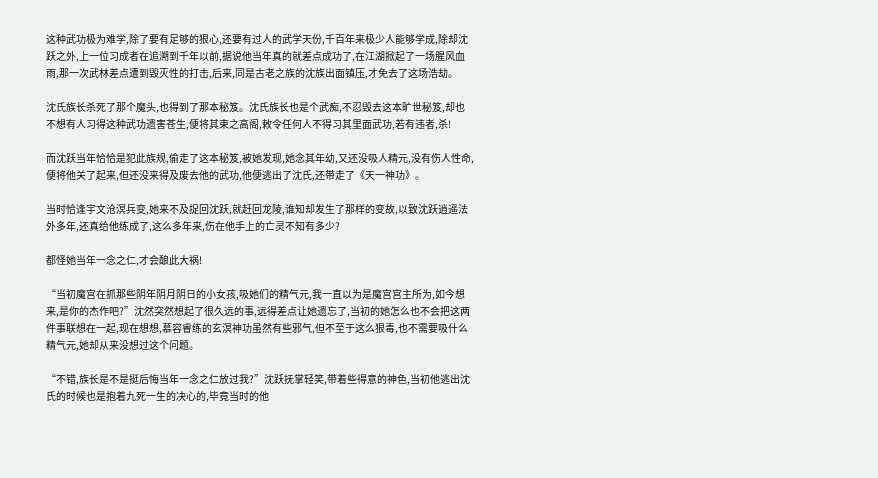这种武功极为难学,除了要有足够的狠心,还要有过人的武学天份,千百年来极少人能够学成,除却沈跃之外,上一位习成者在追溯到千年以前,据说他当年真的就差点成功了,在江湖掀起了一场腥风血雨,那一次武林差点遭到毁灭性的打击,后来,同是古老之族的沈族出面镇压,才免去了这场浩劫。

沈氏族长杀死了那个魔头,也得到了那本秘笈。沈氏族长也是个武痴,不忍毁去这本旷世秘笈,却也不想有人习得这种武功遗害苍生,便将其束之高阁,敕令任何人不得习其里面武功,若有违者,杀!

而沈跃当年恰恰是犯此族规,偷走了这本秘笈,被她发现,她念其年幼,又还没吸人精元,没有伤人性命,便将他关了起来,但还没来得及废去他的武功,他便逃出了沈氏,还带走了《天一神功》。

当时恰逢宇文沧溟兵变,她来不及捉回沈跃,就赶回龙陵,谁知却发生了那样的变故,以致沈跃逍遥法外多年,还真给他练成了,这么多年来,伤在他手上的亡灵不知有多少?

都怪她当年一念之仁,才会酿此大祸!

“当初魔宫在抓那些阴年阴月阴日的小女孩,吸她们的精气元,我一直以为是魔宫宫主所为,如今想来,是你的杰作吧?”沈然突然想起了很久远的事,远得差点让她遗忘了,当初的她怎么也不会把这两件事联想在一起,现在想想,慕容睿练的玄溟神功虽然有些邪气,但不至于这么狠毒,也不需要吸什么精气元,她却从来没想过这个问题。

“不错,族长是不是挺后悔当年一念之仁放过我?”沈跃抚掌轻笑,带着些得意的神色,当初他逃出沈氏的时候也是抱着九死一生的决心的,毕竟当时的他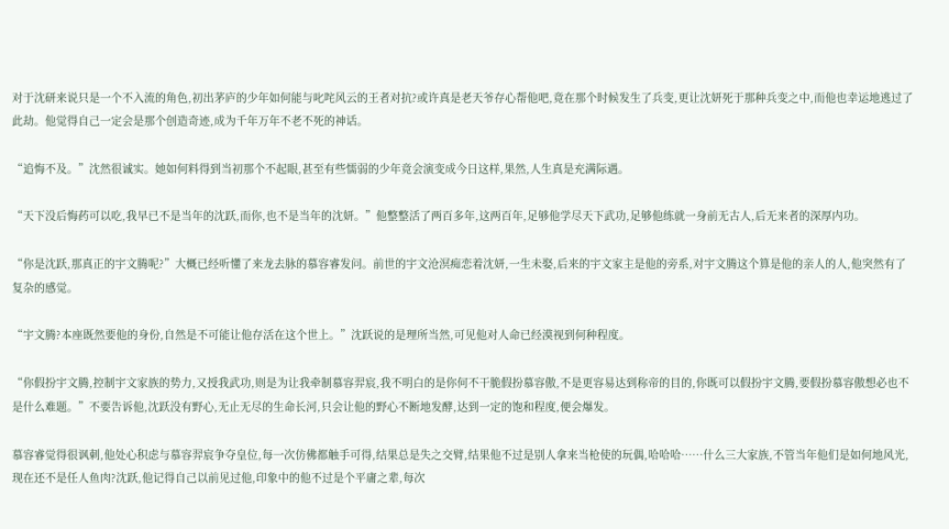对于沈研来说只是一个不入流的角色,初出茅庐的少年如何能与叱咤风云的王者对抗?或许真是老天爷存心帮他吧,竟在那个时候发生了兵变,更让沈妍死于那种兵变之中,而他也幸运地逃过了此劫。他觉得自己一定会是那个创造奇迹,成为千年万年不老不死的神话。

“追悔不及。”沈然很诚实。她如何料得到当初那个不起眼,甚至有些懦弱的少年竟会演变成今日这样,果然,人生真是充满际遇。

“天下没后悔药可以吃,我早已不是当年的沈跃,而你,也不是当年的沈妍。”他整整活了两百多年,这两百年,足够他学尽天下武功,足够他练就一身前无古人,后无来者的深厚内功。

“你是沈跃,那真正的宇文腾呢?”大概已经听懂了来龙去脉的慕容睿发问。前世的宇文沧溟痴恋着沈妍,一生未娶,后来的宇文家主是他的旁系,对宇文腾这个算是他的亲人的人,他突然有了复杂的感觉。

“宇文腾?本座既然要他的身份,自然是不可能让他存活在这个世上。”沈跃说的是理所当然,可见他对人命已经漠视到何种程度。

“你假扮宇文腾,控制宇文家族的势力,又授我武功,则是为让我牵制慕容羿宸,我不明白的是你何不干脆假扮慕容傲,不是更容易达到称帝的目的,你既可以假扮宇文腾,要假扮慕容傲想必也不是什么难题。”不要告诉他,沈跃没有野心,无止无尽的生命长河,只会让他的野心不断地发酵,达到一定的饱和程度,便会爆发。

慕容睿觉得很讽刺,他处心积虑与慕容羿宸争夺皇位,每一次仿佛都触手可得,结果总是失之交臂,结果他不过是别人拿来当枪使的玩偶,哈哈哈……什么三大家族,不管当年他们是如何地风光,现在还不是任人鱼肉?沈跃,他记得自己以前见过他,印象中的他不过是个平庸之辈,每次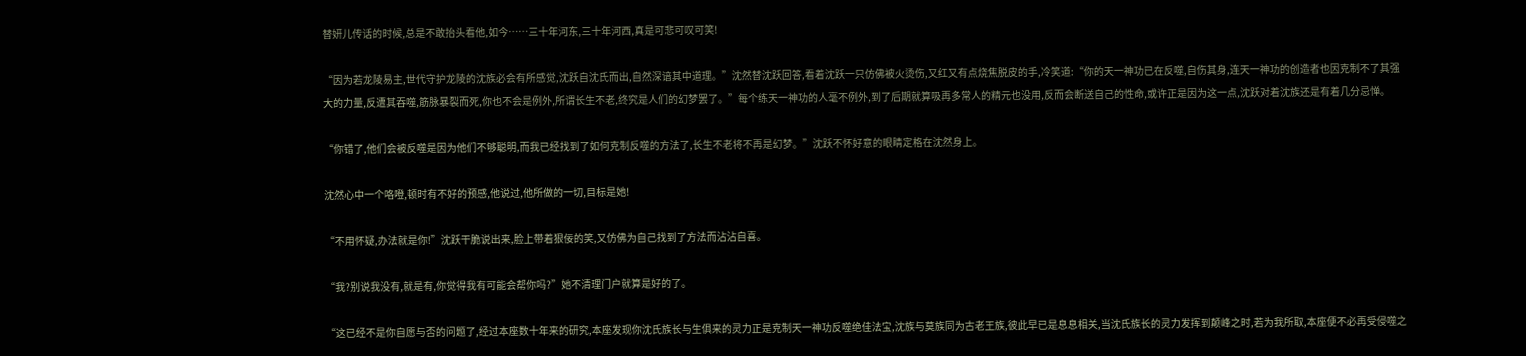替妍儿传话的时候,总是不敢抬头看他,如今……三十年河东,三十年河西,真是可悲可叹可笑!

“因为若龙陵易主,世代守护龙陵的沈族必会有所感觉,沈跃自沈氏而出,自然深谙其中道理。”沈然替沈跃回答,看着沈跃一只仿佛被火烫伤,又红又有点烧焦脱皮的手,冷笑道:“你的天一神功已在反噬,自伤其身,连天一神功的创造者也因克制不了其强大的力量,反遭其吞噬,筋脉暴裂而死,你也不会是例外,所谓长生不老,终究是人们的幻梦罢了。”每个练天一神功的人毫不例外,到了后期就算吸再多常人的精元也没用,反而会断送自己的性命,或许正是因为这一点,沈跃对着沈族还是有着几分忌惮。

“你错了,他们会被反噬是因为他们不够聪明,而我已经找到了如何克制反噬的方法了,长生不老将不再是幻梦。”沈跃不怀好意的眼睛定格在沈然身上。

沈然心中一个咯噔,顿时有不好的预感,他说过,他所做的一切,目标是她!

“不用怀疑,办法就是你!”沈跃干脆说出来,脸上带着狠佞的笑,又仿佛为自己找到了方法而沾沾自喜。

“我?别说我没有,就是有,你觉得我有可能会帮你吗?”她不清理门户就算是好的了。

“这已经不是你自愿与否的问题了,经过本座数十年来的研究,本座发现你沈氏族长与生俱来的灵力正是克制天一神功反噬绝佳法宝,沈族与莫族同为古老王族,彼此早已是息息相关,当沈氏族长的灵力发挥到颠峰之时,若为我所取,本座便不必再受侵噬之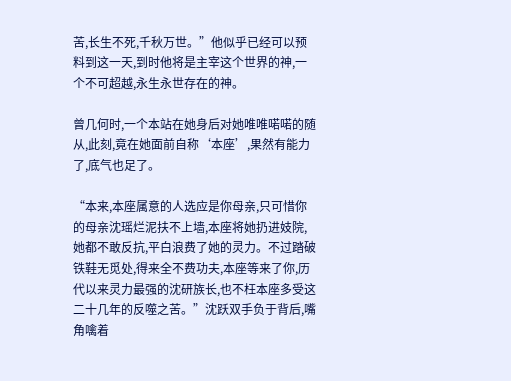苦,长生不死,千秋万世。”他似乎已经可以预料到这一天,到时他将是主宰这个世界的神,一个不可超越,永生永世存在的神。

曾几何时,一个本站在她身后对她唯唯喏喏的随从,此刻,竟在她面前自称‘本座’,果然有能力了,底气也足了。

“本来,本座属意的人选应是你母亲,只可惜你的母亲沈瑶烂泥扶不上墙,本座将她扔进妓院,她都不敢反抗,平白浪费了她的灵力。不过踏破铁鞋无觅处,得来全不费功夫,本座等来了你,历代以来灵力最强的沈研族长,也不枉本座多受这二十几年的反噬之苦。”沈跃双手负于背后,嘴角噙着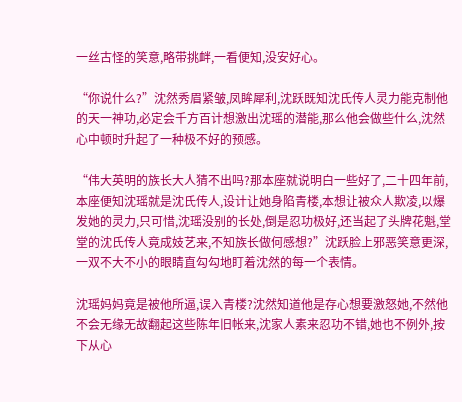一丝古怪的笑意,略带挑衅,一看便知,没安好心。

“你说什么?”沈然秀眉紧皱,凤眸犀利,沈跃既知沈氏传人灵力能克制他的天一神功,必定会千方百计想激出沈瑶的潜能,那么他会做些什么,沈然心中顿时升起了一种极不好的预感。

“伟大英明的族长大人猜不出吗?那本座就说明白一些好了,二十四年前,本座便知沈瑶就是沈氏传人,设计让她身陷青楼,本想让被众人欺凌,以爆发她的灵力,只可惜,沈瑶没别的长处,倒是忍功极好,还当起了头牌花魁,堂堂的沈氏传人竟成妓艺来,不知族长做何感想?”沈跃脸上邪恶笑意更深,一双不大不小的眼睛直勾勾地盯着沈然的每一个表情。

沈瑶妈妈竟是被他所逼,误入青楼?沈然知道他是存心想要激怒她,不然他不会无缘无故翻起这些陈年旧帐来,沈家人素来忍功不错,她也不例外,按下从心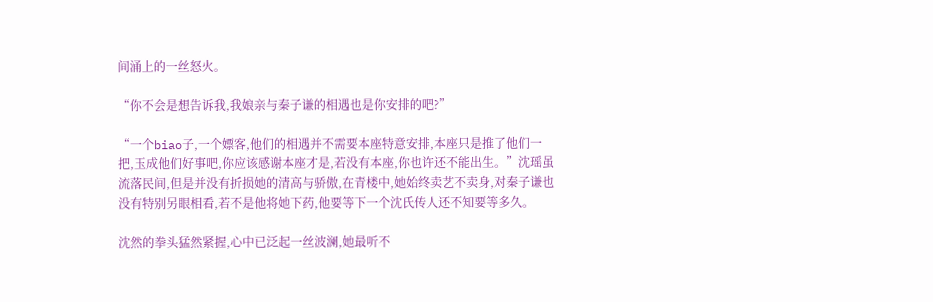间涌上的一丝怒火。

“你不会是想告诉我,我娘亲与秦子谦的相遇也是你安排的吧?”

“一个biao子,一个嫖客,他们的相遇并不需要本座特意安排,本座只是推了他们一把,玉成他们好事吧,你应该感谢本座才是,若没有本座,你也许还不能出生。”沈瑶虽流落民间,但是并没有折损她的清高与骄傲,在青楼中,她始终卖艺不卖身,对秦子谦也没有特别另眼相看,若不是他将她下药,他要等下一个沈氏传人还不知要等多久。

沈然的拳头猛然紧握,心中已泛起一丝波澜,她最听不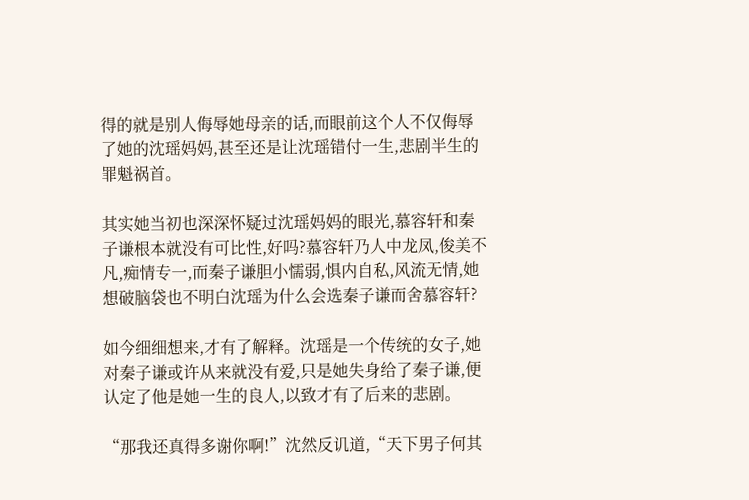得的就是别人侮辱她母亲的话,而眼前这个人不仅侮辱了她的沈瑶妈妈,甚至还是让沈瑶错付一生,悲剧半生的罪魁祸首。

其实她当初也深深怀疑过沈瑶妈妈的眼光,慕容轩和秦子谦根本就没有可比性,好吗?慕容轩乃人中龙凤,俊美不凡,痴情专一,而秦子谦胆小懦弱,惧内自私,风流无情,她想破脑袋也不明白沈瑶为什么会选秦子谦而舍慕容轩?

如今细细想来,才有了解释。沈瑶是一个传统的女子,她对秦子谦或许从来就没有爱,只是她失身给了秦子谦,便认定了他是她一生的良人,以致才有了后来的悲剧。

“那我还真得多谢你啊!”沈然反讥道,“天下男子何其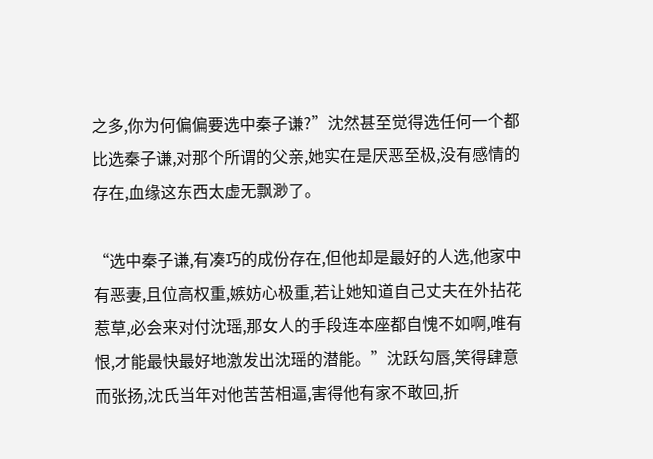之多,你为何偏偏要选中秦子谦?”沈然甚至觉得选任何一个都比选秦子谦,对那个所谓的父亲,她实在是厌恶至极,没有感情的存在,血缘这东西太虚无飘渺了。

“选中秦子谦,有凑巧的成份存在,但他却是最好的人选,他家中有恶妻,且位高权重,嫉妨心极重,若让她知道自己丈夫在外拈花惹草,必会来对付沈瑶,那女人的手段连本座都自愧不如啊,唯有恨,才能最快最好地激发出沈瑶的潜能。”沈跃勾唇,笑得肆意而张扬,沈氏当年对他苦苦相逼,害得他有家不敢回,折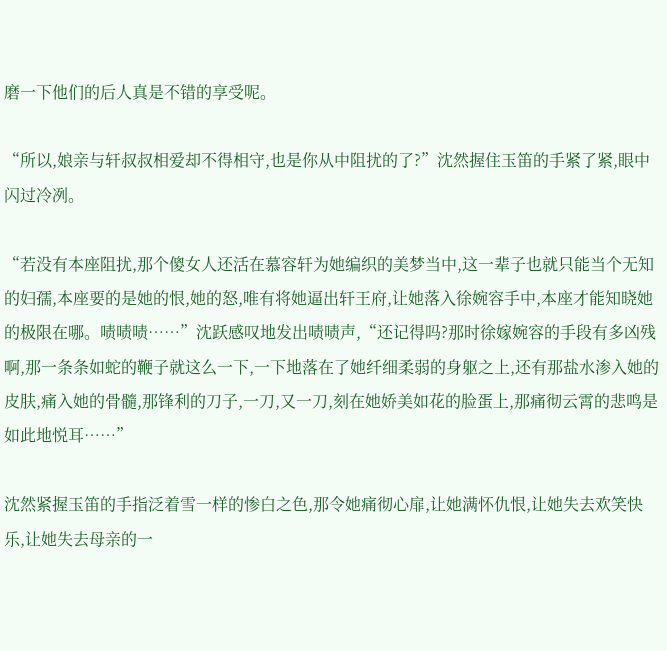磨一下他们的后人真是不错的享受呢。

“所以,娘亲与轩叔叔相爱却不得相守,也是你从中阻扰的了?”沈然握住玉笛的手紧了紧,眼中闪过冷冽。

“若没有本座阻扰,那个傻女人还活在慕容轩为她编织的美梦当中,这一辈子也就只能当个无知的妇孺,本座要的是她的恨,她的怒,唯有将她逼出轩王府,让她落入徐婉容手中,本座才能知晓她的极限在哪。啧啧啧……”沈跃感叹地发出啧啧声,“还记得吗?那时徐嫁婉容的手段有多凶残啊,那一条条如蛇的鞭子就这么一下,一下地落在了她纤细柔弱的身躯之上,还有那盐水渗入她的皮肤,痛入她的骨髓,那锋利的刀子,一刀,又一刀,刻在她娇美如花的脸蛋上,那痛彻云霄的悲鸣是如此地悦耳……”

沈然紧握玉笛的手指泛着雪一样的惨白之色,那令她痛彻心扉,让她满怀仇恨,让她失去欢笑快乐,让她失去母亲的一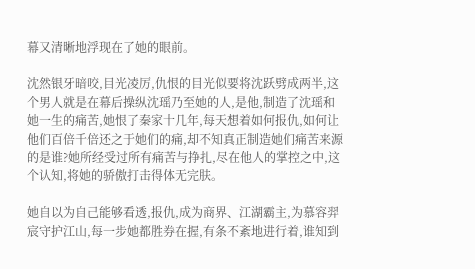幕又清晰地浮现在了她的眼前。

沈然银牙暗咬,目光凌厉,仇恨的目光似要将沈跃劈成两半,这个男人就是在幕后操纵沈瑶乃至她的人,是他,制造了沈瑶和她一生的痛苦,她恨了秦家十几年,每天想着如何报仇,如何让他们百倍千倍还之于她们的痛,却不知真正制造她们痛苦来源的是谁?她所经受过所有痛苦与挣扎,尽在他人的掌控之中,这个认知,将她的骄傲打击得体无完肤。

她自以为自己能够看透,报仇,成为商界、江湖霸主,为慕容羿宸守护江山,每一步她都胜券在握,有条不紊地进行着,谁知到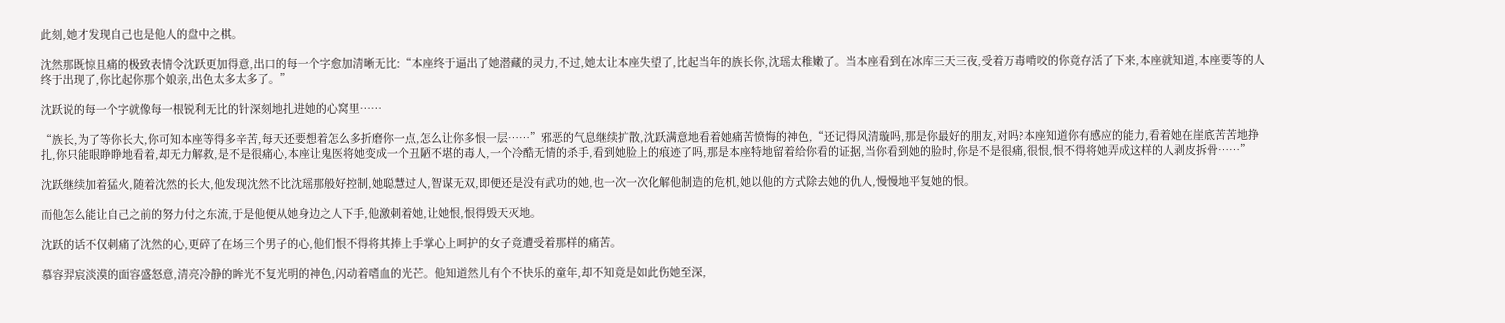此刻,她才发现自己也是他人的盘中之棋。

沈然那既惊且痛的极致表情令沈跃更加得意,出口的每一个字愈加清晰无比:“本座终于逼出了她潜藏的灵力,不过,她太让本座失望了,比起当年的族长你,沈瑶太稚嫩了。当本座看到在冰库三天三夜,受着万毒啃咬的你竟存活了下来,本座就知道,本座要等的人终于出现了,你比起你那个娘亲,出色太多太多了。”

沈跃说的每一个字就像每一根锐利无比的针深刻地扎进她的心窝里……

“族长,为了等你长大,你可知本座等得多辛苦,每天还要想着怎么多折磨你一点,怎么让你多恨一层……”邪恶的气息继续扩散,沈跃满意地看着她痛苦愤悔的神色,“还记得风清璇吗,那是你最好的朋友,对吗?本座知道你有感应的能力,看着她在崖底苦苦地挣扎,你只能眼睁睁地看着,却无力解救,是不是很痛心,本座让鬼医将她变成一个丑陋不堪的毒人,一个冷酷无情的杀手,看到她脸上的痕迹了吗,那是本座特地留着给你看的证据,当你看到她的脸时,你是不是很痛,很恨,恨不得将她弄成这样的人剥皮拆骨……”

沈跃继续加着猛火,随着沈然的长大,他发现沈然不比沈瑶那般好控制,她聪慧过人,智谋无双,即便还是没有武功的她,也一次一次化解他制造的危机,她以他的方式除去她的仇人,慢慢地平复她的恨。

而他怎么能让自己之前的努力付之东流,于是他便从她身边之人下手,他激刺着她,让她恨,恨得毁天灭地。

沈跃的话不仅刺痛了沈然的心,更碎了在场三个男子的心,他们恨不得将其捧上手掌心上呵护的女子竟遭受着那样的痛苦。

慕容羿宸淡漠的面容盛怒意,清亮冷静的眸光不复光明的神色,闪动着嗜血的光芒。他知道然儿有个不快乐的童年,却不知竟是如此伤她至深,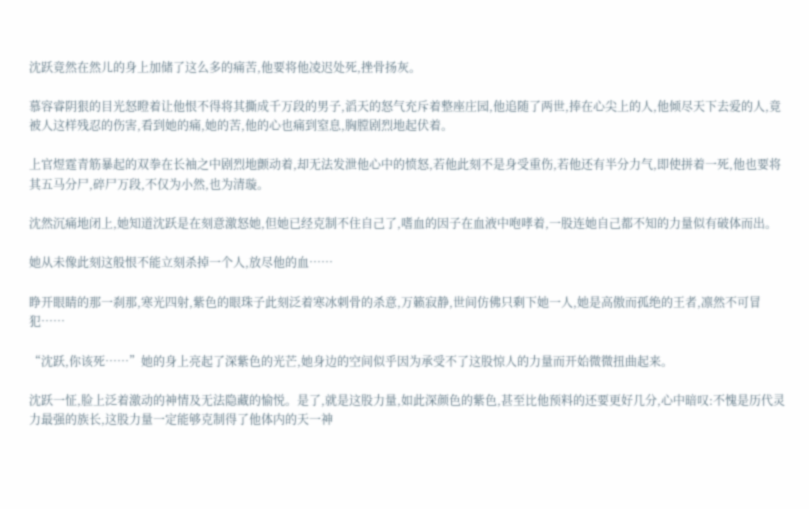沈跃竟然在然儿的身上加储了这么多的痛苦,他要将他凌迟处死,挫骨扬灰。

慕容睿阴狠的目光怒瞪着让他恨不得将其撕成千万段的男子,滔天的怒气充斥着整座庄园,他追随了两世,捧在心尖上的人,他倾尽天下去爱的人,竟被人这样残忍的伤害,看到她的痛,她的苦,他的心也痛到窒息,胸膛剧烈地起伏着。

上官煜霆青筋暴起的双拳在长袖之中剧烈地颤动着,却无法发泄他心中的愤怒,若他此刻不是身受重伤,若他还有半分力气,即使拼着一死,他也要将其五马分尸,碎尸万段,不仅为小然,也为清璇。

沈然沉痛地闭上,她知道沈跃是在刻意激怒她,但她已经克制不住自己了,嗜血的因子在血液中咆哮着,一股连她自己都不知的力量似有破体而出。

她从未像此刻这般恨不能立刻杀掉一个人,放尽他的血……

睁开眼睛的那一刹那,寒光四射,紫色的眼珠子此刻泛着寒冰刺骨的杀意,万籁寂静,世间仿佛只剩下她一人,她是高傲而孤绝的王者,凛然不可冒犯……

“沈跃,你该死……”她的身上亮起了深紫色的光芒,她身边的空间似乎因为承受不了这股惊人的力量而开始微微扭曲起来。

沈跃一怔,脸上泛着激动的神情及无法隐藏的愉悦。是了,就是这股力量,如此深颜色的紫色,甚至比他预料的还要更好几分,心中暗叹:不愧是历代灵力最强的族长,这股力量一定能够克制得了他体内的天一神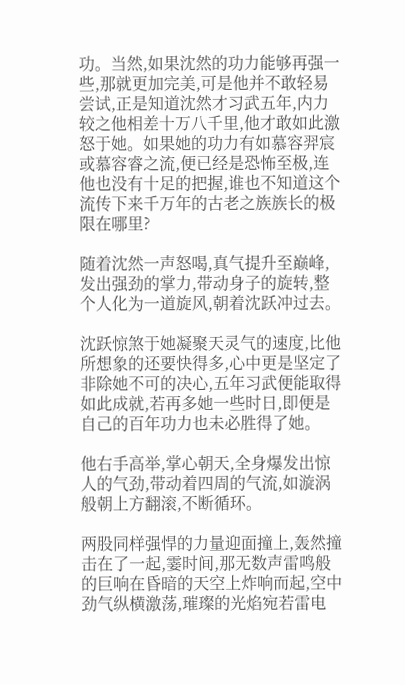功。当然,如果沈然的功力能够再强一些,那就更加完美,可是他并不敢轻易尝试,正是知道沈然才习武五年,内力较之他相差十万八千里,他才敢如此激怒于她。如果她的功力有如慕容羿宸或慕容睿之流,便已经是恐怖至极,连他也没有十足的把握,谁也不知道这个流传下来千万年的古老之族族长的极限在哪里?

随着沈然一声怒喝,真气提升至巅峰,发出强劲的掌力,带动身子的旋转,整个人化为一道旋风,朝着沈跃冲过去。

沈跃惊煞于她凝聚天灵气的速度,比他所想象的还要快得多,心中更是坚定了非除她不可的决心,五年习武便能取得如此成就,若再多她一些时日,即便是自己的百年功力也未必胜得了她。

他右手高举,掌心朝天,全身爆发出惊人的气劲,带动着四周的气流,如漩涡般朝上方翻滚,不断循环。

两股同样强悍的力量迎面撞上,轰然撞击在了一起,霎时间,那无数声雷鸣般的巨响在昏暗的天空上炸响而起,空中劲气纵横激荡,璀璨的光焰宛若雷电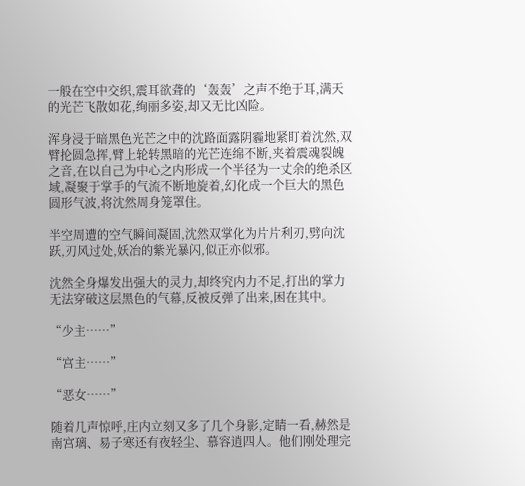一般在空中交织,震耳欲聋的‘轰轰’之声不绝于耳,满天的光芒飞散如花,绚丽多姿,却又无比凶险。

浑身浸于暗黑色光芒之中的沈路面露阴霾地紧盯着沈然,双臂抡圆急挥,臂上轮转黑暗的光芒连绵不断,夹着震魂裂魄之音,在以自己为中心之内形成一个半径为一丈余的绝杀区域,凝聚于掌手的气流不断地旋着,幻化成一个巨大的黑色圆形气波,将沈然周身笼罩住。

半空周遭的空气瞬间凝固,沈然双掌化为片片利刃,劈向沈跃,刃风过处,妖冶的紫光暴闪,似正亦似邪。

沈然全身爆发出强大的灵力,却终究内力不足,打出的掌力无法穿破这层黑色的气幕,反被反弹了出来,困在其中。

“少主……”

“宫主……”

“恶女……”

随着几声惊呼,庄内立刻又多了几个身影,定睛一看,赫然是南宫璃、易子寒还有夜轻尘、慕容逍四人。他们刚处理完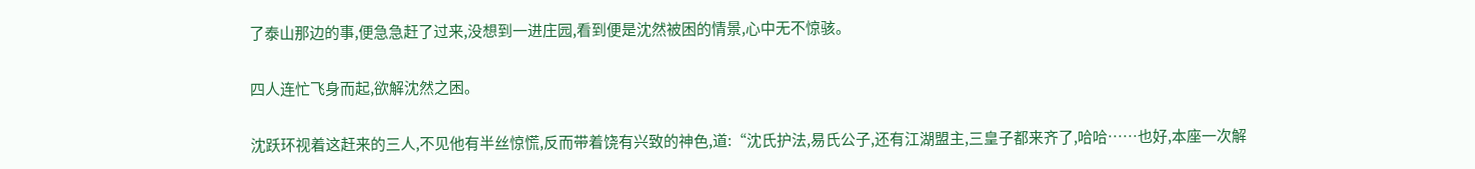了泰山那边的事,便急急赶了过来,没想到一进庄园,看到便是沈然被困的情景,心中无不惊骇。

四人连忙飞身而起,欲解沈然之困。

沈跃环视着这赶来的三人,不见他有半丝惊慌,反而带着饶有兴致的神色,道:“沈氏护法,易氏公子,还有江湖盟主,三皇子都来齐了,哈哈……也好,本座一次解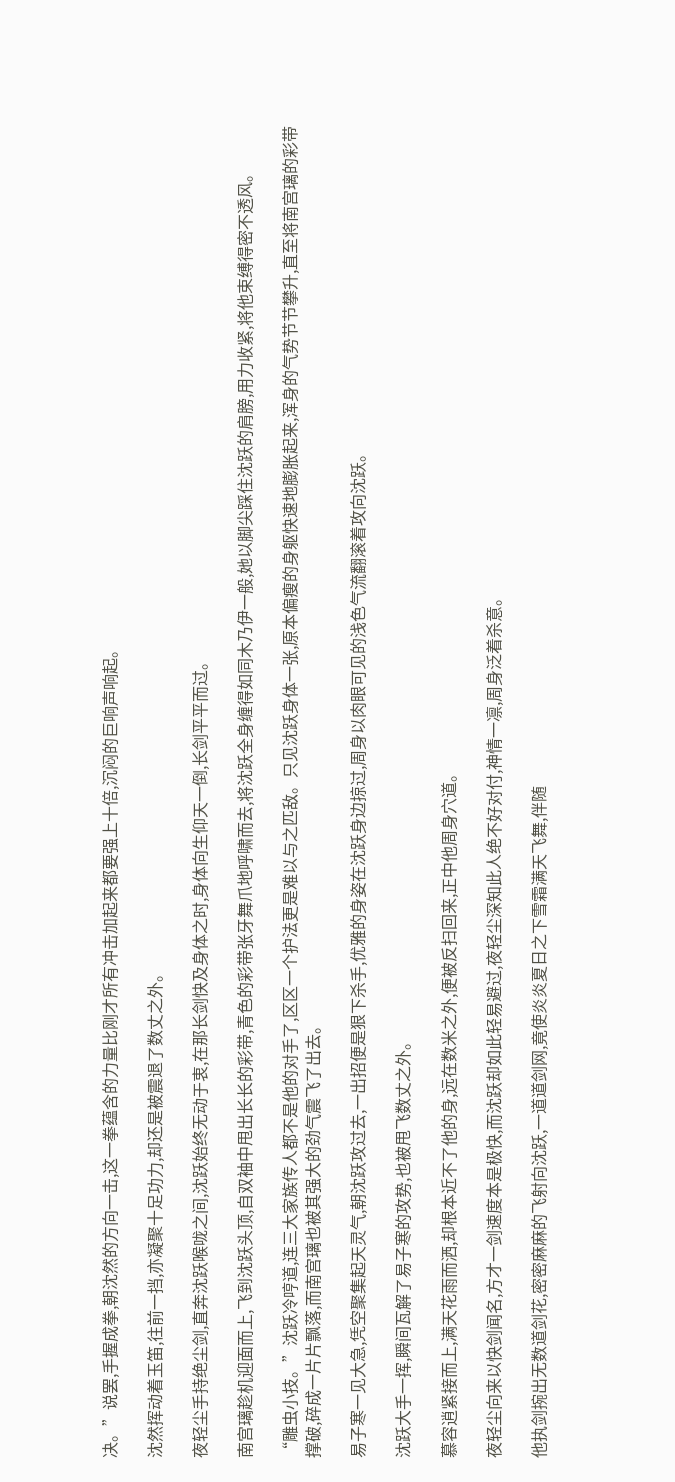决。”说罢,手握成拳,朝沈然的方向一击,这一拳蕴含的力量比刚才所有冲击加起来都要强上十倍,沉闷的巨响声响起。

沈然挥动着玉笛,往前一挡,亦凝聚十足功力,却还是被震退了数丈之外。

夜轻尘手持绝尘剑,直奔沈跃喉咙之间,沈跃始终无动于衷,在那长剑快及身体之时,身体向生仰天一倒,长剑平平而过。

南宫璃趁机迎面而上,飞到沈跃头顶,自双袖中甩出长长的彩带,青色的彩带张牙舞爪地呼啸而去,将沈跃全身缠得如同木乃伊一般,她以脚尖踩住沈跃的肩膀,用力收紧,将他束缚得密不透风。

“雕虫小技。”沈跃冷哼道,连三大家族传人都不是他的对手了,区区一个护法更是难以与之匹敌。只见沈跃身体一张,原本偏瘦的身躯快速地膨胀起来,浑身的气势节节攀升,直至将南宫璃的彩带撑破,碎成一片片飘落,而南宫璃也被其强大的劲气震飞了出去。

易子寒一见大急,凭空聚集起天灵气,朝沈跃攻过去,一出招便是狠下杀手,优雅的身姿在沈跃身边掠过,周身以肉眼可见的浅色气流翻滚着攻向沈跃。

沈跃大手一挥,瞬间瓦解了易子寒的攻势,也被甩飞数丈之外。

慕容逍紧接而上,满天花雨而洒,却根本近不了他的身,远在数米之外,便被反扫回来,正中他周身穴道。

夜轻尘向来以快剑闻名,方才一剑速度本是极快,而沈跃却如此轻易避过,夜轻尘深知此人绝不好对付,神情一凛,周身泛着杀意。

他执剑捥出无数道剑花,密密麻麻的飞射向沈跃,一道道剑网,竟使炎炎夏日之下雪霜满天飞舞,伴随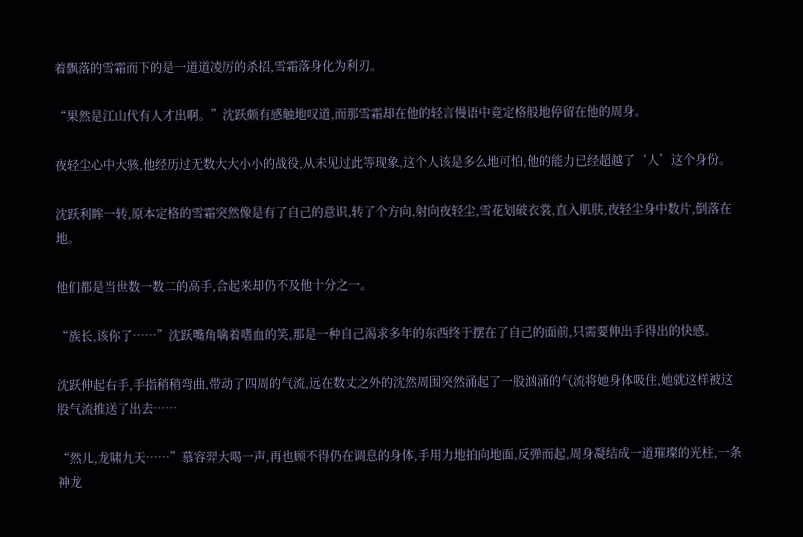着飘落的雪霜而下的是一道道凌厉的杀招,雪霜落身化为利刃。

“果然是江山代有人才出啊。”沈跃颇有感触地叹道,而那雪霜却在他的轻言慢语中竟定格般地停留在他的周身。

夜轻尘心中大骇,他经历过无数大大小小的战役,从未见过此等现象,这个人该是多么地可怕,他的能力已经超越了‘人’这个身份。

沈跃利眸一转,原本定格的雪霜突然像是有了自己的意识,转了个方向,射向夜轻尘,雪花划破衣裳,直入肌肤,夜轻尘身中数片,倒落在地。

他们都是当世数一数二的高手,合起来却仍不及他十分之一。

“族长,该你了……”沈跃嘴角噙着嗜血的笑,那是一种自己渴求多年的东西终于摆在了自己的面前,只需要伸出手得出的快感。

沈跃伸起右手,手指稍稍弯曲,带动了四周的气流,远在数丈之外的沈然周围突然涌起了一股汹涌的气流将她身体吸住,她就这样被这股气流推送了出去……

“然儿,龙啸九天……”慕容羿大喝一声,再也顾不得仍在调息的身体,手用力地拍向地面,反弹而起,周身凝结成一道璀璨的光柱,一条神龙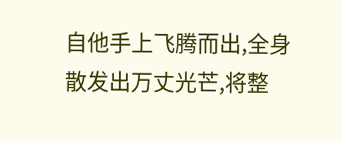自他手上飞腾而出,全身散发出万丈光芒,将整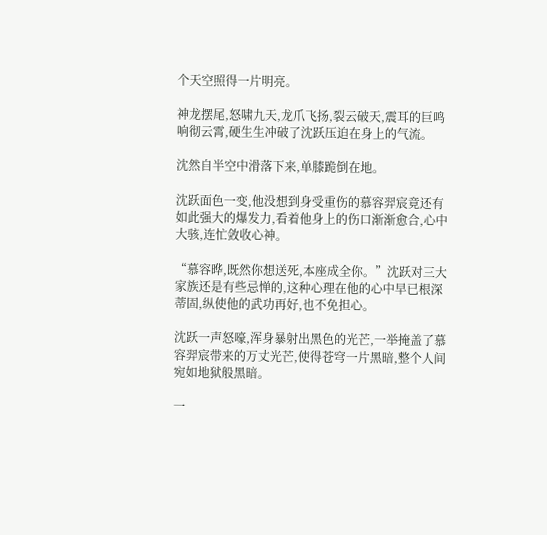个天空照得一片明亮。

神龙摆尾,怒啸九天,龙爪飞扬,裂云破天,震耳的巨鸣响彻云霄,硬生生冲破了沈跃压迫在身上的气流。

沈然自半空中滑落下来,单膝跪倒在地。

沈跃面色一变,他没想到身受重伤的慕容羿宸竟还有如此强大的爆发力,看着他身上的伤口渐渐愈合,心中大骇,连忙敛收心神。

“慕容晔,既然你想送死,本座成全你。”沈跃对三大家族还是有些忌惮的,这种心理在他的心中早已根深蒂固,纵使他的武功再好,也不免担心。

沈跃一声怒嚎,浑身暴射出黑色的光芒,一举掩盖了慕容羿宸带来的万丈光芒,使得苍穹一片黑暗,整个人间宛如地狱般黑暗。

一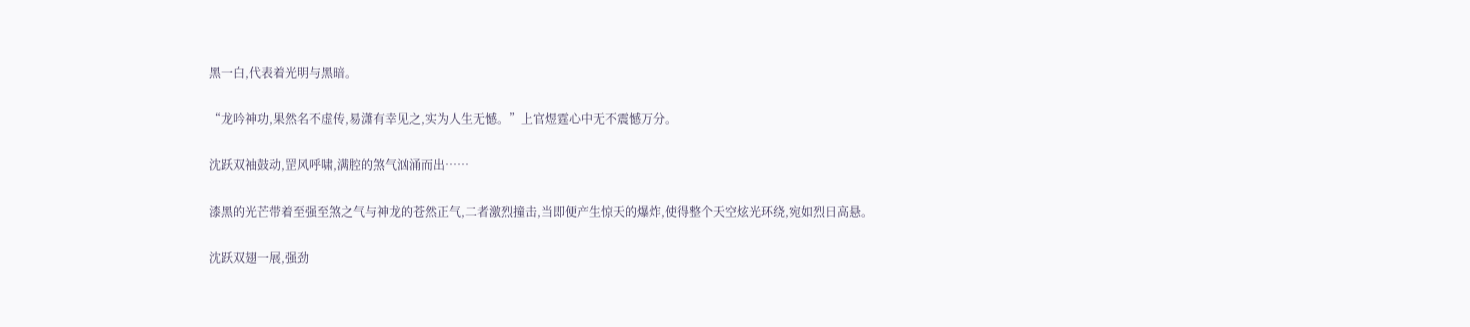黑一白,代表着光明与黑暗。

“龙吟神功,果然名不虚传,易潇有幸见之,实为人生无憾。”上官煜霆心中无不震憾万分。

沈跃双袖鼓动,罡风呼啸,满腔的煞气汹涌而出……

漆黑的光芒带着至强至煞之气与神龙的苍然正气,二者激烈撞击,当即便产生惊天的爆炸,使得整个天空炫光环绕,宛如烈日高悬。

沈跃双翅一展,强劲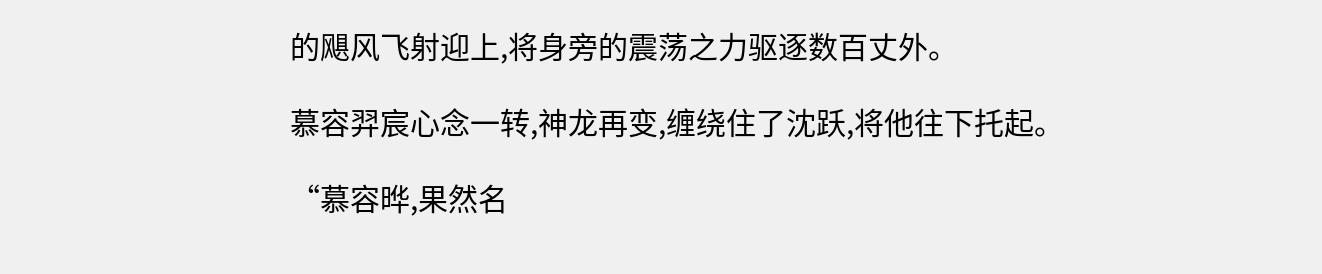的飓风飞射迎上,将身旁的震荡之力驱逐数百丈外。

慕容羿宸心念一转,神龙再变,缠绕住了沈跃,将他往下托起。

“慕容晔,果然名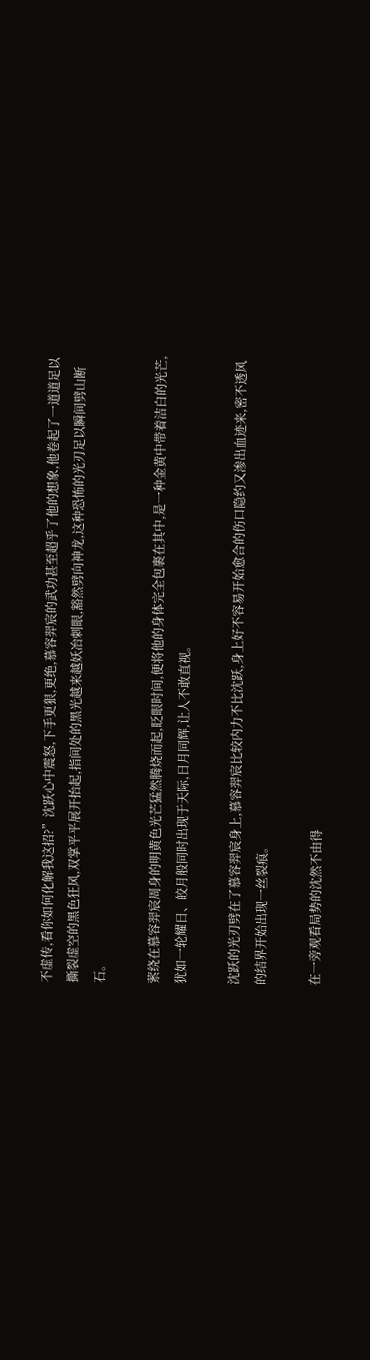不虚传,看你如何化解我这招?”沈跃心中震怒,下手更狠,更绝,慕容羿宸的武功甚至超乎了他的想象,他卷起了一道道足以撕裂虚空的黑色狂风,双掌平平展开抬起,指间处的黑光越来越妖冶刺眼,豁然劈向神龙,这种恐怖的光刃足以瞬间劈山断石。

萦绕在慕容羿宸周身的明黄色光芒猛然腾烧而起,眨眼时间,便将他的身体完全包裹在其中,是一种金黄中带着洁白的光芒,犹如一轮耀日、皎月般同时出现于天际,日月同辉,让人不敢直视。

沈跃的光刃劈在了慕容羿宸身上,慕容羿宸比较内力不比沈跃,身上好不容易开始愈合的伤口隐约又渗出血迹来,密不透风的结界开始出现一丝裂痕。

在一旁观看局势的沈然不由得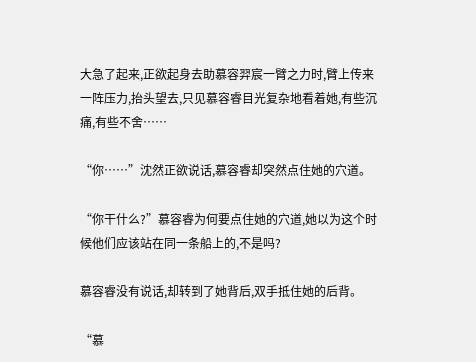大急了起来,正欲起身去助慕容羿宸一臂之力时,臂上传来一阵压力,抬头望去,只见慕容睿目光复杂地看着她,有些沉痛,有些不舍……

“你……”沈然正欲说话,慕容睿却突然点住她的穴道。

“你干什么?”慕容睿为何要点住她的穴道,她以为这个时候他们应该站在同一条船上的,不是吗?

慕容睿没有说话,却转到了她背后,双手抵住她的后背。

“慕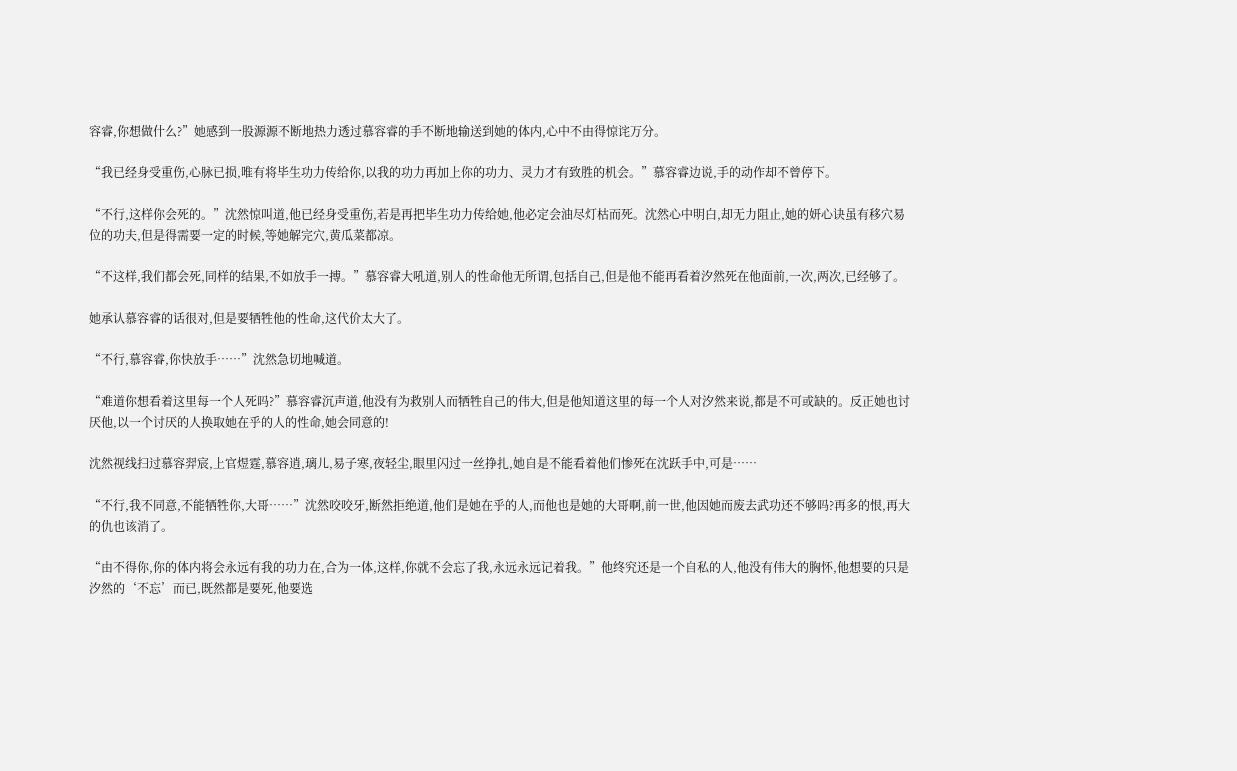容睿,你想做什么?”她感到一股源源不断地热力透过慕容睿的手不断地输送到她的体内,心中不由得惊诧万分。

“我已经身受重伤,心脉已损,唯有将毕生功力传给你,以我的功力再加上你的功力、灵力才有致胜的机会。”慕容睿边说,手的动作却不曾停下。

“不行,这样你会死的。”沈然惊叫道,他已经身受重伤,若是再把毕生功力传给她,他必定会油尽灯枯而死。沈然心中明白,却无力阻止,她的妍心诀虽有移穴易位的功夫,但是得需要一定的时候,等她解完穴,黄瓜菜都凉。

“不这样,我们都会死,同样的结果,不如放手一搏。”慕容睿大吼道,别人的性命他无所谓,包括自己,但是他不能再看着汐然死在他面前,一次,两次,已经够了。

她承认慕容睿的话很对,但是要牺牲他的性命,这代价太大了。

“不行,慕容睿,你快放手……”沈然急切地喊道。

“难道你想看着这里每一个人死吗?”慕容睿沉声道,他没有为救别人而牺牲自己的伟大,但是他知道这里的每一个人对汐然来说,都是不可或缺的。反正她也讨厌他,以一个讨厌的人换取她在乎的人的性命,她会同意的!

沈然视线扫过慕容羿宸,上官煜霆,慕容逍,璃儿,易子寒,夜轻尘,眼里闪过一丝挣扎,她自是不能看着他们惨死在沈跃手中,可是……

“不行,我不同意,不能牺牲你,大哥……”沈然咬咬牙,断然拒绝道,他们是她在乎的人,而他也是她的大哥啊,前一世,他因她而废去武功还不够吗?再多的恨,再大的仇也该消了。

“由不得你,你的体内将会永远有我的功力在,合为一体,这样,你就不会忘了我,永远永远记着我。”他终究还是一个自私的人,他没有伟大的胸怀,他想要的只是汐然的‘不忘’而已,既然都是要死,他要选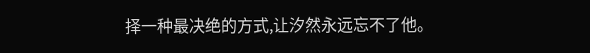择一种最决绝的方式,让汐然永远忘不了他。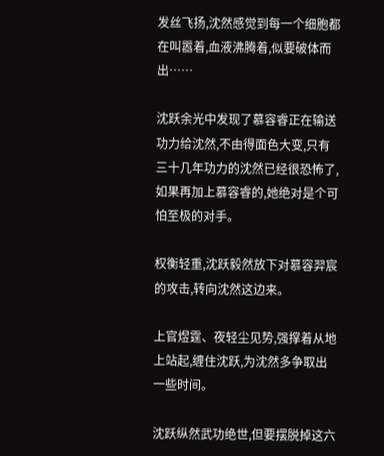发丝飞扬,沈然感觉到每一个细胞都在叫嚣着,血液沸腾着,似要破体而出……

沈跃余光中发现了慕容睿正在输送功力给沈然,不由得面色大变,只有三十几年功力的沈然已经很恐怖了,如果再加上慕容睿的,她绝对是个可怕至极的对手。

权衡轻重,沈跃毅然放下对慕容羿宸的攻击,转向沈然这边来。

上官煜霆、夜轻尘见势,强撑着从地上站起,缠住沈跃,为沈然多争取出一些时间。

沈跃纵然武功绝世,但要摆脱掉这六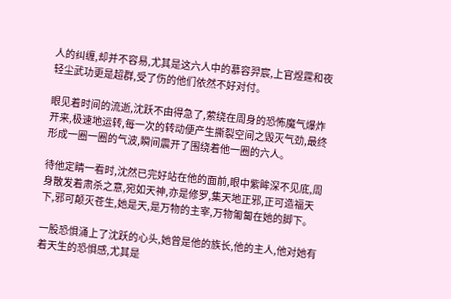人的纠缠,却并不容易,尤其是这六人中的慕容羿宸,上官煜霆和夜轻尘武功更是超群,受了伤的他们依然不好对付。

眼见着时间的流逝,沈跃不由得急了,萦绕在周身的恐怖魔气爆炸开来,极速地运转,每一次的转动便产生撕裂空间之毁灭气劲,最终形成一圈一圈的气波,瞬间震开了围绕着他一圈的六人。

待他定睛一看时,沈然已完好站在他的面前,眼中紫眸深不见底,周身散发着肃杀之意,宛如天神,亦是修罗,集天地正邪,正可造福天下,邪可颠灭苍生,她是天,是万物的主宰,万物匍匐在她的脚下。

一股恐惧涌上了沈跃的心头,她曾是他的族长,他的主人,他对她有着天生的恐惧感,尤其是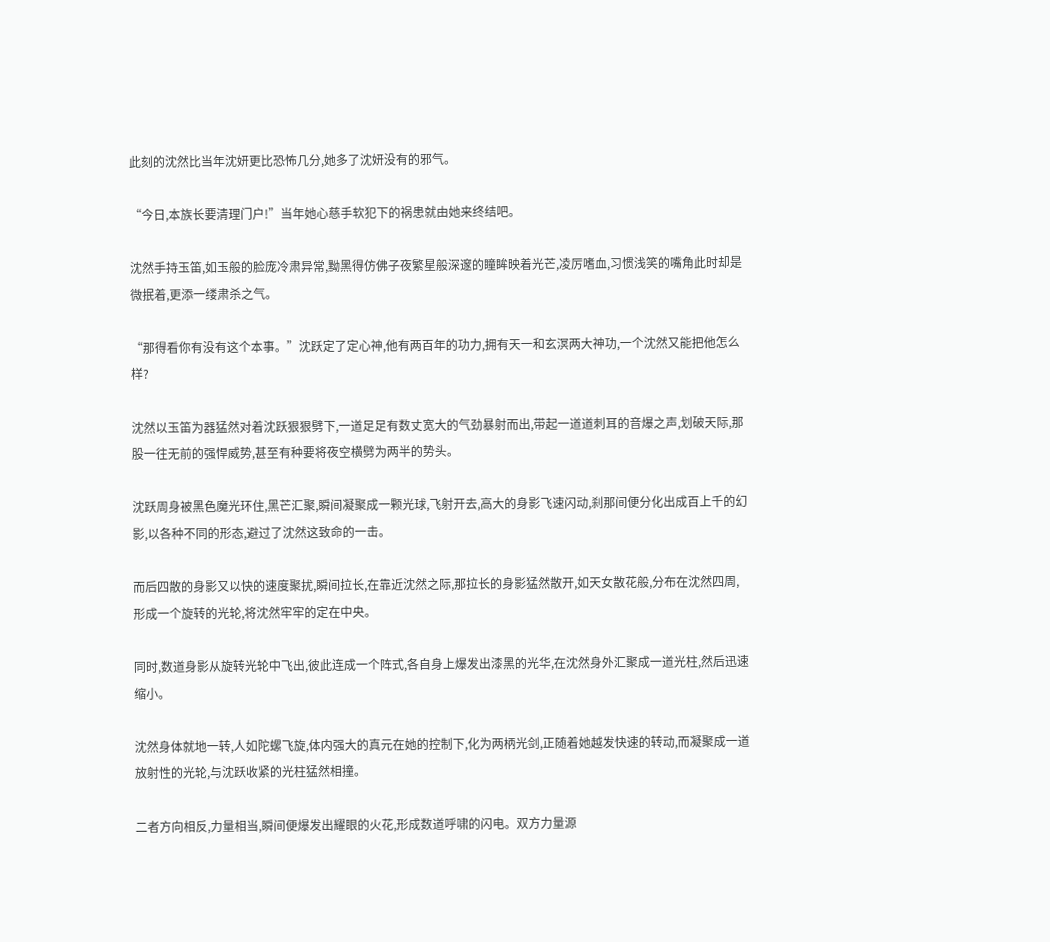此刻的沈然比当年沈妍更比恐怖几分,她多了沈妍没有的邪气。

“今日,本族长要清理门户!”当年她心慈手软犯下的祸患就由她来终结吧。

沈然手持玉笛,如玉般的脸庞冷肃异常,黝黑得仿佛子夜繁星般深邃的瞳眸映着光芒,凌厉嗜血,习惯浅笑的嘴角此时却是微抿着,更添一缕肃杀之气。

“那得看你有没有这个本事。”沈跃定了定心神,他有两百年的功力,拥有天一和玄溟两大神功,一个沈然又能把他怎么样?

沈然以玉笛为器猛然对着沈跃狠狠劈下,一道足足有数丈宽大的气劲暴射而出,带起一道道刺耳的音爆之声,划破天际,那股一往无前的强悍威势,甚至有种要将夜空横劈为两半的势头。

沈跃周身被黑色魔光环住,黑芒汇聚,瞬间凝聚成一颗光球,飞射开去,高大的身影飞速闪动,刹那间便分化出成百上千的幻影,以各种不同的形态,避过了沈然这致命的一击。

而后四散的身影又以快的速度聚扰,瞬间拉长,在靠近沈然之际,那拉长的身影猛然散开,如天女散花般,分布在沈然四周,形成一个旋转的光轮,将沈然牢牢的定在中央。

同时,数道身影从旋转光轮中飞出,彼此连成一个阵式,各自身上爆发出漆黑的光华,在沈然身外汇聚成一道光柱,然后迅速缩小。

沈然身体就地一转,人如陀螺飞旋,体内强大的真元在她的控制下,化为两柄光剑,正随着她越发快速的转动,而凝聚成一道放射性的光轮,与沈跃收紧的光柱猛然相撞。

二者方向相反,力量相当,瞬间便爆发出耀眼的火花,形成数道呼啸的闪电。双方力量源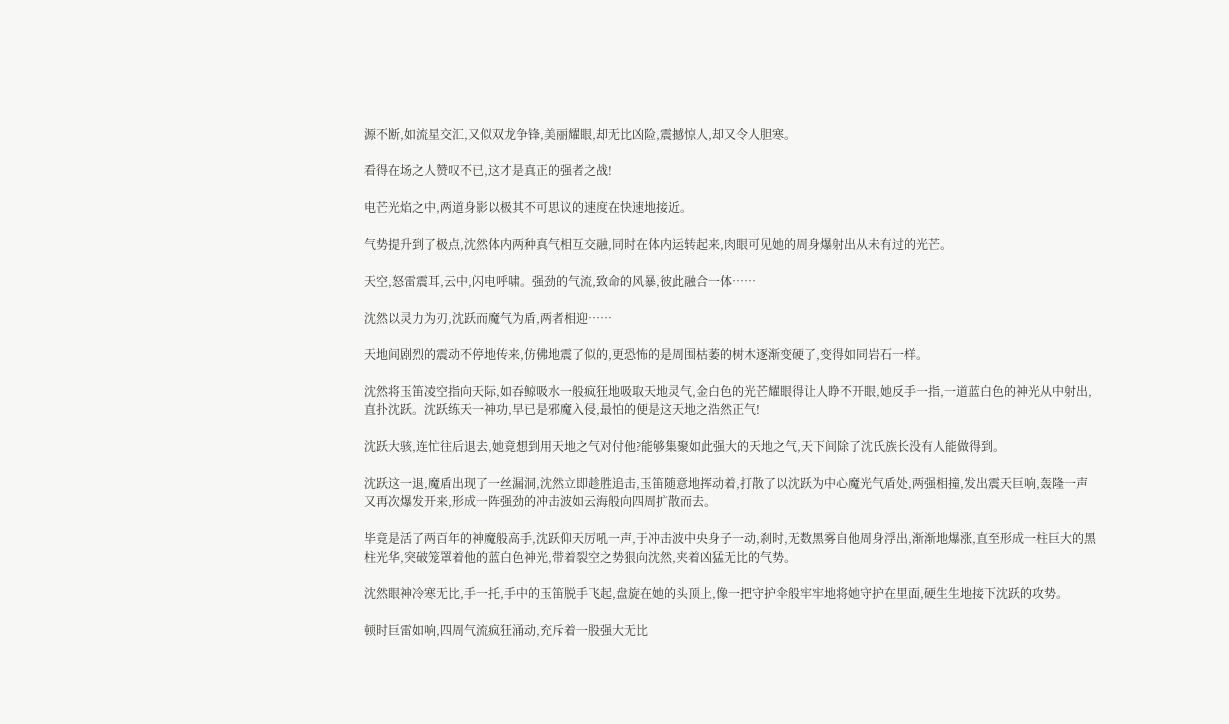源不断,如流星交汇,又似双龙争锋,美丽耀眼,却无比凶险,震撼惊人,却又令人胆寒。

看得在场之人赞叹不已,这才是真正的强者之战!

电芒光焰之中,两道身影以极其不可思议的速度在快速地接近。

气势提升到了极点,沈然体内两种真气相互交融,同时在体内运转起来,肉眼可见她的周身爆射出从未有过的光芒。

天空,怒雷震耳,云中,闪电呼啸。强劲的气流,致命的风暴,彼此融合一体……

沈然以灵力为刃,沈跃而魔气为盾,两者相迎……

天地间剧烈的震动不停地传来,仿佛地震了似的,更恐怖的是周围枯萎的树木逐渐变硬了,变得如同岩石一样。

沈然将玉笛凌空指向天际,如吞鲸吸水一般疯狂地吸取天地灵气,金白色的光芒耀眼得让人睁不开眼,她反手一指,一道蓝白色的神光从中射出,直扑沈跃。沈跃练天一神功,早已是邪魔入侵,最怕的便是这天地之浩然正气!

沈跃大骇,连忙往后退去,她竟想到用天地之气对付他?能够集聚如此强大的天地之气,天下间除了沈氏族长没有人能做得到。

沈跃这一退,魔盾出现了一丝漏洞,沈然立即趁胜追击,玉笛随意地挥动着,打散了以沈跃为中心魔光气盾处,两强相撞,发出震天巨响,轰隆一声又再次爆发开来,形成一阵强劲的冲击波如云海般向四周扩散而去。

毕竟是活了两百年的神魔般高手,沈跃仰天厉吼一声,于冲击波中央身子一动,刹时,无数黑雾自他周身浮出,渐渐地爆涨,直至形成一柱巨大的黑柱光华,突破笼罩着他的蓝白色神光,带着裂空之势狠向沈然,夹着凶猛无比的气势。

沈然眼神冷寒无比,手一托,手中的玉笛脱手飞起,盘旋在她的头顶上,像一把守护伞般牢牢地将她守护在里面,硬生生地接下沈跃的攻势。

顿时巨雷如响,四周气流疯狂涌动,充斥着一股强大无比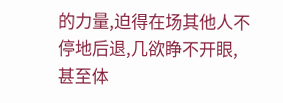的力量,迫得在场其他人不停地后退,几欲睁不开眼,甚至体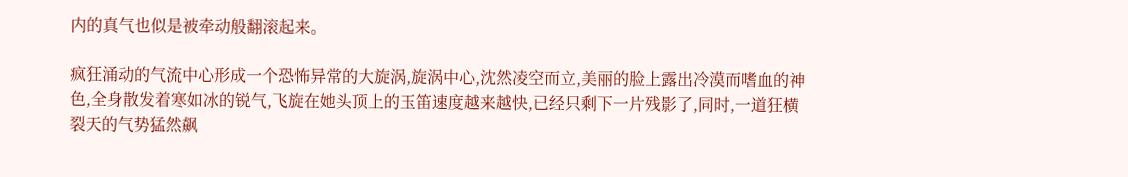内的真气也似是被牵动般翻滚起来。

疯狂涌动的气流中心形成一个恐怖异常的大旋涡,旋涡中心,沈然凌空而立,美丽的脸上露出冷漠而嗜血的神色,全身散发着寒如冰的锐气,飞旋在她头顶上的玉笛速度越来越快,已经只剩下一片残影了,同时,一道狂横裂天的气势猛然飙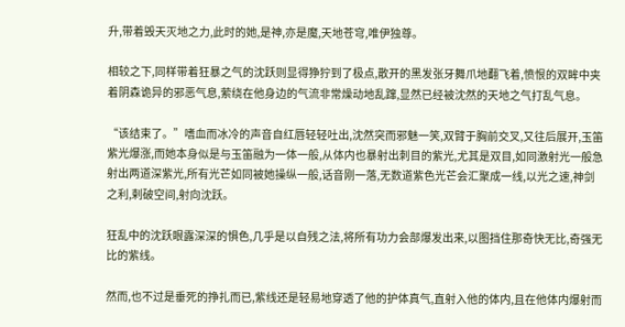升,带着毁天灭地之力,此时的她,是神,亦是魔,天地苍穹,唯伊独尊。

相较之下,同样带着狂暴之气的沈跃则显得狰狞到了极点,散开的黑发张牙舞爪地翻飞着,愤恨的双眸中夹着阴森诡异的邪恶气息,萦绕在他身边的气流非常燥动地乱蹿,显然已经被沈然的天地之气打乱气息。

“该结束了。”嗜血而冰冷的声音自红唇轻轻吐出,沈然突而邪魅一笑,双臂于胸前交叉,又往后展开,玉笛紫光爆涨,而她本身似是与玉笛融为一体一般,从体内也暴射出刺目的紫光,尤其是双目,如同激射光一般急射出两道深紫光,所有光芒如同被她操纵一般,话音刚一落,无数道紫色光芒会汇聚成一线,以光之速,神剑之利,剌破空间,射向沈跃。

狂乱中的沈跃眼露深深的惧色,几乎是以自残之法,将所有功力会部爆发出来,以图挡住那奇快无比,奇强无比的紫线。

然而,也不过是垂死的挣扎而已,紫线还是轻易地穿透了他的护体真气,直射入他的体内,且在他体内爆射而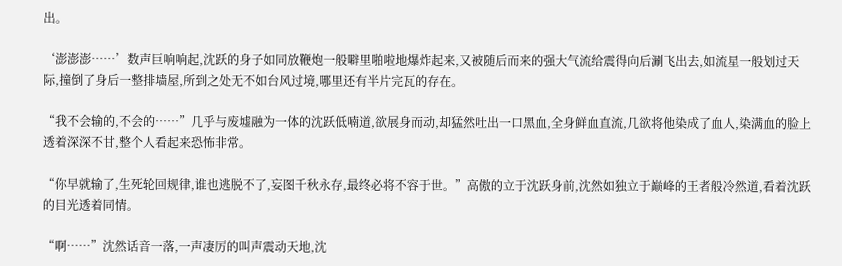出。

‘澎澎澎……’数声巨响响起,沈跃的身子如同放鞭炮一般噼里啪啦地爆炸起来,又被随后而来的强大气流给震得向后涮飞出去,如流星一般划过天际,撞倒了身后一整排墙屋,所到之处无不如台风过境,哪里还有半片完瓦的存在。

“我不会输的,不会的……”几乎与废墟融为一体的沈跃低喃道,欲展身而动,却猛然吐出一口黑血,全身鲜血直流,几欲将他染成了血人,染满血的脸上透着深深不甘,整个人看起来恐怖非常。

“你早就输了,生死轮回规律,谁也逃脱不了,妄图千秋永存,最终必将不容于世。”高傲的立于沈跃身前,沈然如独立于巅峰的王者般冷然道,看着沈跃的目光透着同情。

“啊……”沈然话音一落,一声凄厉的叫声震动天地,沈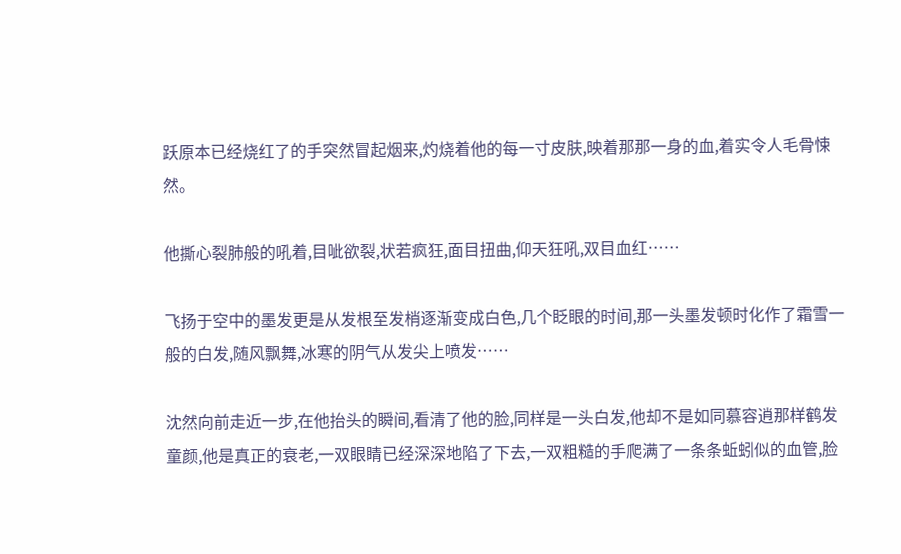跃原本已经烧红了的手突然冒起烟来,灼烧着他的每一寸皮肤,映着那那一身的血,着实令人毛骨悚然。

他撕心裂肺般的吼着,目呲欲裂,状若疯狂,面目扭曲,仰天狂吼,双目血红……

飞扬于空中的墨发更是从发根至发梢逐渐变成白色,几个眨眼的时间,那一头墨发顿时化作了霜雪一般的白发,随风飘舞,冰寒的阴气从发尖上喷发……

沈然向前走近一步,在他抬头的瞬间,看清了他的脸,同样是一头白发,他却不是如同慕容逍那样鹤发童颜,他是真正的衰老,一双眼睛已经深深地陷了下去,一双粗糙的手爬满了一条条蚯蚓似的血管,脸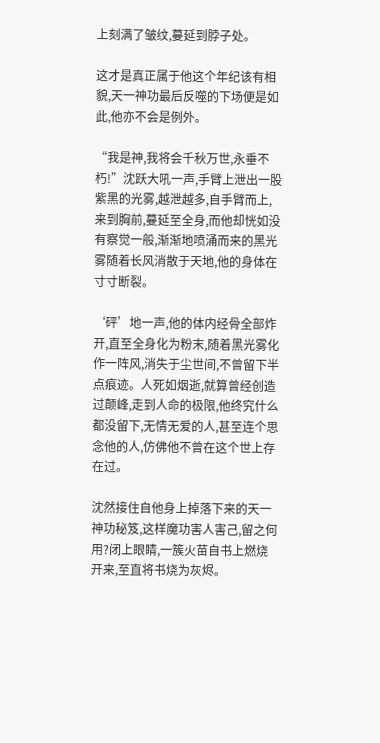上刻满了皱纹,蔓延到脖子处。

这才是真正属于他这个年纪该有相貌,天一神功最后反噬的下场便是如此,他亦不会是例外。

“我是神,我将会千秋万世,永垂不朽!”沈跃大吼一声,手臂上泄出一股紫黑的光雾,越泄越多,自手臂而上,来到胸前,蔓延至全身,而他却恍如没有察觉一般,渐渐地喷涌而来的黑光雾随着长风消散于天地,他的身体在寸寸断裂。

‘砰’地一声,他的体内经骨全部炸开,直至全身化为粉末,随着黑光雾化作一阵风,消失于尘世间,不曾留下半点痕迹。人死如烟逝,就算曾经创造过颠峰,走到人命的极限,他终究什么都没留下,无情无爱的人,甚至连个思念他的人,仿佛他不曾在这个世上存在过。

沈然接住自他身上掉落下来的天一神功秘笈,这样魔功害人害己,留之何用?闭上眼睛,一簇火苗自书上燃烧开来,至直将书烧为灰烬。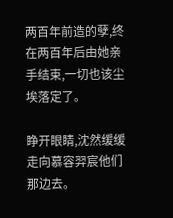两百年前造的孽,终在两百年后由她亲手结束,一切也该尘埃落定了。

睁开眼睛,沈然缓缓走向慕容羿宸他们那边去。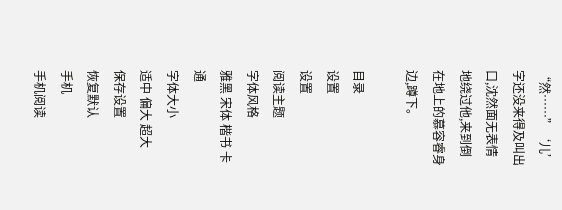“然……”‘儿’字还没来得及叫出口,沈然面无表情地绕过他,来到倒在地上的慕容睿身边,蹲下。

目录
设置
设置
阅读主题
字体风格
雅黑 宋体 楷书 卡通
字体大小
适中 偏大 超大
保存设置
恢复默认
手机
手机阅读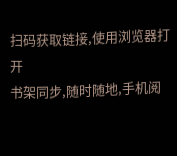扫码获取链接,使用浏览器打开
书架同步,随时随地,手机阅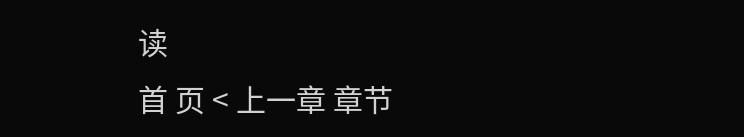读
首 页 < 上一章 章节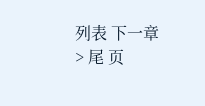列表 下一章 > 尾 页